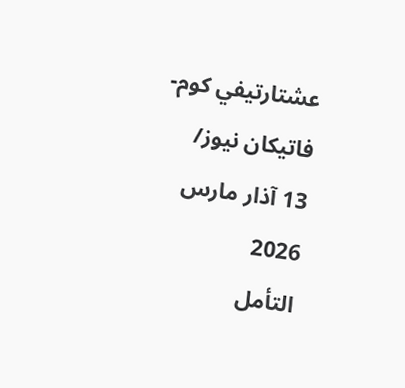عشتارتيفي كوم- فاتيكان نيوز/
13 آذار مارس 2026
التأمل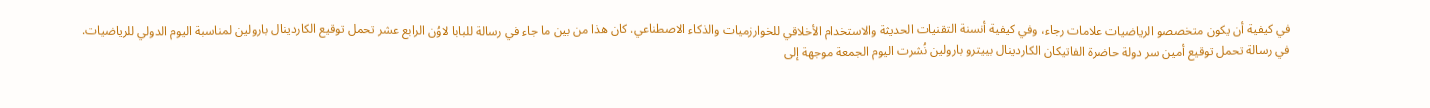في كيفية أن يكون متخصصو الرياضيات علامات رجاء، وفي كيفية أنسنة التقنيات الحديثة والاستخدام الأخلاقي للخوارزميات والذكاء الاصطناعي. كان هذا من بين ما جاء في رسالة للبابا لاوُن الرابع عشر تحمل توقيع الكاردينال بارولين لمناسبة اليوم الدولي للرياضيات.
في رسالة تحمل توقيع أمين سر دولة حاضرة الفاتيكان الكاردينال بييترو بارولين نُشرت اليوم الجمعة موجهة إلى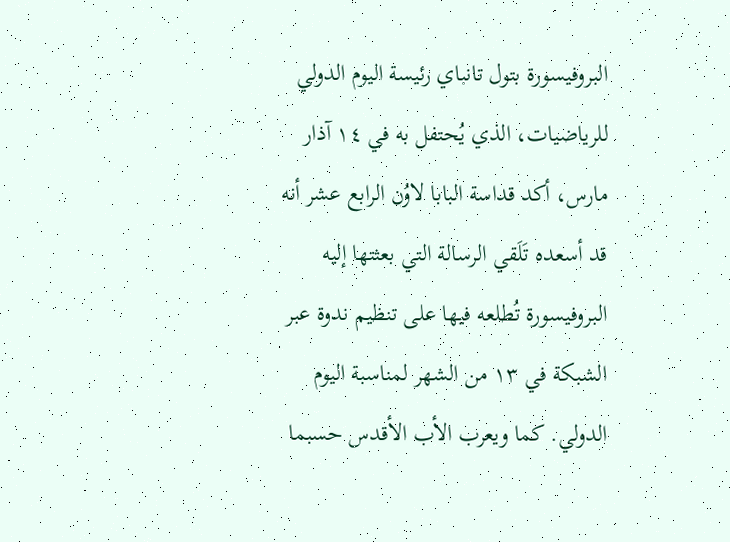البروفيسورة بتول تانباي رئيسة اليوم الدولي للرياضيات، الذي يُحتفل به في ١٤ آذار مارس، أكد قداسة البابا لاوُن الرابع عشر أنه قد أسعده تَلَقي الرسالة التي بعثتها إليه البروفيسورة تُطلعه فيها على تنظيم ندوة عبر الشبكة في ١٣ من الشهر لمناسبة اليوم الدولي. كما ويعرب الأب الأقدس حسبما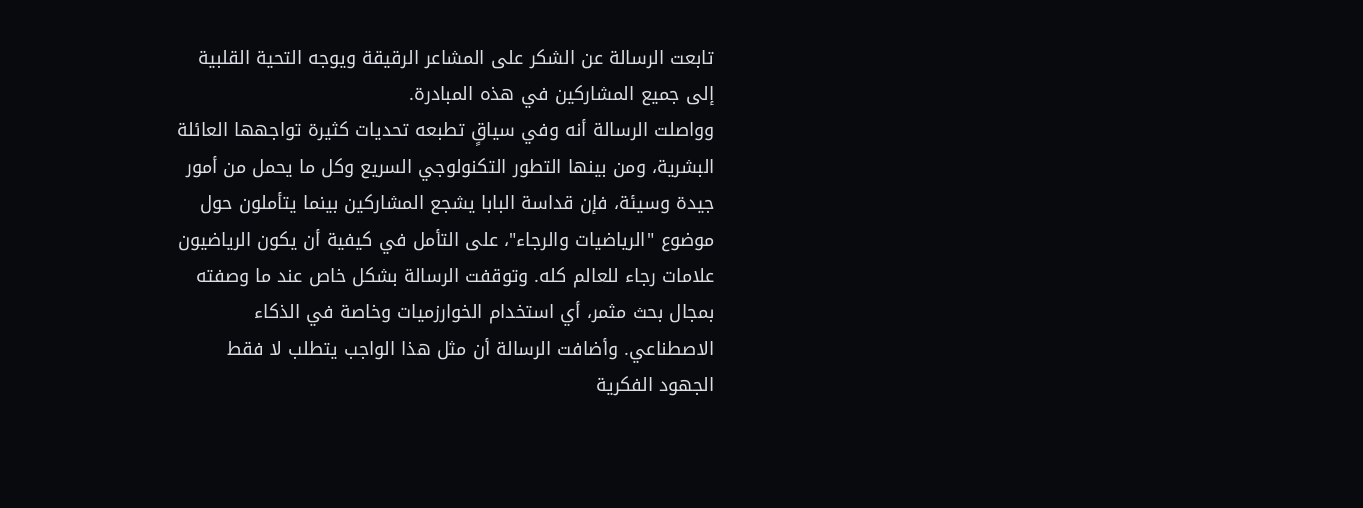تابعت الرسالة عن الشكر على المشاعر الرقيقة ويوجه التحية القلبية إلى جميع المشاركين في هذه المبادرة.
وواصلت الرسالة أنه وفي سياقٍ تطبعه تحديات كثيرة تواجهها العائلة البشرية، ومن بينها التطور التكنولوجي السريع وكل ما يحمل من أمور جيدة وسيئة، فإن قداسة البابا يشجع المشاركين بينما يتأملون حول موضوع "الرياضيات والرجاء"، على التأمل في كيفية أن يكون الرياضيون علامات رجاء للعالم كله. وتوقفت الرسالة بشكل خاص عند ما وصفته بمجال بحث مثمر، أي استخدام الخوارزميات وخاصة في الذكاء الاصطناعي. وأضافت الرسالة أن مثل هذا الواجب يتطلب لا فقط الجهود الفكرية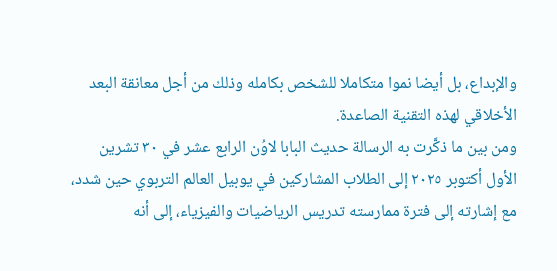والإبداع، بل أيضا نموا متكاملا للشخص بكامله وذلك من أجل معانقة البعد الأخلاقي لهذه التقنية الصاعدة.
ومن بين ما ذكَّرت به الرسالة حديث البابا لاوُن الرابع عشر في ٣٠ تشرين الأول أكتوبر ٢٠٢٥ إلى الطلاب المشاركين في يوبيل العالم التربوي حين شدد، مع إشارته إلى فترة ممارسته تدريس الرياضيات والفيزياء، إلى أنه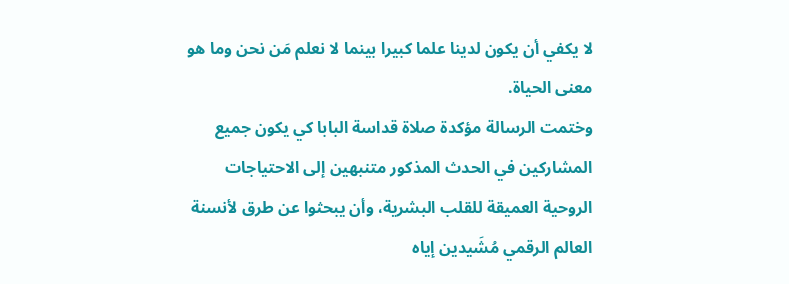لا يكفي أن يكون لدينا علما كبيرا بينما لا نعلم مَن نحن وما هو معنى الحياة.
وختمت الرسالة مؤكدة صلاة قداسة البابا كي يكون جميع المشاركين في الحدث المذكور متنبهين إلى الاحتياجات الروحية العميقة للقلب البشرية، وأن يبحثوا عن طرق لأنسنة العالم الرقمي مُشَيدين إياه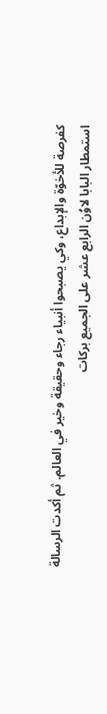كفرصة للأخوّة والإبداع، وكي يصبحوا أنبياء رجاء وحقيقة وخير في العالم. ثم أكدت الرسالة استمطار البابا لاوُن الرابع عشر على الجميع بركات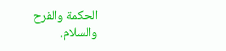الحكمة والفرح والسلام.